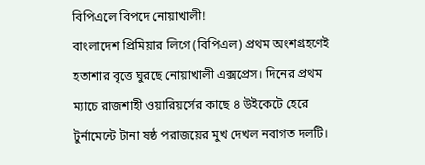বিপিএলে বিপদে নোয়াখালী!
বাংলাদেশ প্রিমিয়ার লিগে (বিপিএল) প্রথম অংশগ্রহণেই হতাশার বৃত্তে ঘুরছে নোয়াখালী এক্সপ্রেস। দিনের প্রথম ম্যাচে রাজশাহী ওয়ারিয়র্সের কাছে ৪ উইকেটে হেরে টুর্নামেন্টে টানা ষষ্ঠ পরাজয়ের মুখ দেখল নবাগত দলটি।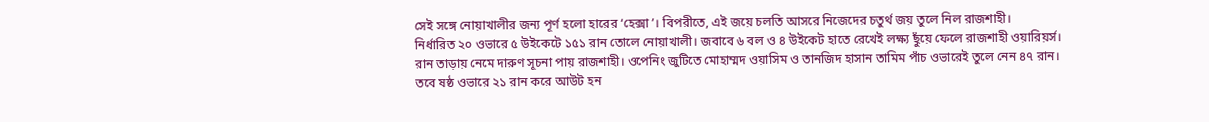সেই সঙ্গে নোয়াখালীর জন্য পূর্ণ হলো হারের ‘হেক্সা’। বিপরীতে, এই জয়ে চলতি আসরে নিজেদের চতুর্থ জয় তুলে নিল রাজশাহী।
নির্ধারিত ২০ ওভারে ৫ উইকেটে ১৫১ রান তোলে নোয়াখালী। জবাবে ৬ বল ও ৪ উইকেট হাতে রেখেই লক্ষ্য ছুঁয়ে ফেলে রাজশাহী ওয়ারিয়র্স।
রান তাড়ায় নেমে দারুণ সূচনা পায় রাজশাহী। ওপেনিং জুটিতে মোহাম্মদ ওয়াসিম ও তানজিদ হাসান তামিম পাঁচ ওভারেই তুলে নেন ৪৭ রান। তবে ষষ্ঠ ওভারে ২১ রান করে আউট হন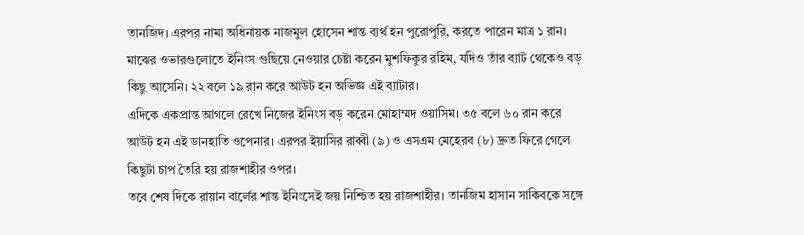তানজিদ। এরপর নামা অধিনায়ক নাজমুল হোসেন শান্ত ব্যর্থ হন পুরোপুরি, করতে পারেন মাত্র ১ রান।
মাঝের ওভারগুলোতে ইনিংস গুছিয়ে নেওয়ার চেষ্টা করেন মুশফিকুর রহিম, যদিও তাঁর ব্যাট থেকেও বড় কিছু আসেনি। ২২ বলে ১৯ রান করে আউট হন অভিজ্ঞ এই ব্যাটার।
এদিকে একপ্রান্ত আগলে রেখে নিজের ইনিংস বড় করেন মোহাম্মদ ওয়াসিম। ৩৫ বলে ৬০ রান করে আউট হন এই ডানহাতি ওপেনার। এরপর ইয়াসির রাব্বী (৯) ও এসএম মেহেরব (৮) দ্রুত ফিরে গেলে কিছুটা চাপ তৈরি হয় রাজশাহীর ওপর।
তবে শেষ দিকে রায়ান বার্লের শান্ত ইনিংসেই জয় নিশ্চিত হয় রাজশাহীর। তানজিম হাসান সাকিবকে সঙ্গে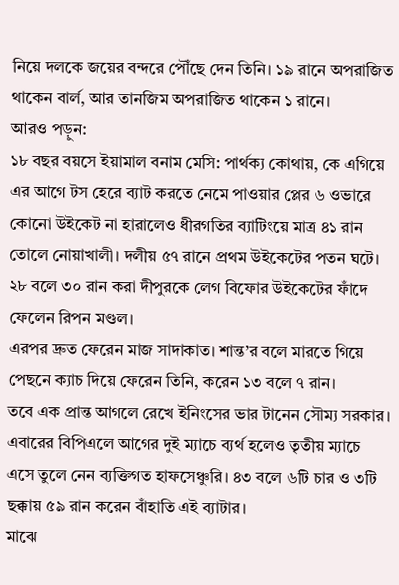নিয়ে দলকে জয়ের বন্দরে পৌঁছে দেন তিনি। ১৯ রানে অপরাজিত থাকেন বার্ল, আর তানজিম অপরাজিত থাকেন ১ রানে।
আরও পড়ুন:
১৮ বছর বয়সে ইয়ামাল বনাম মেসি: পার্থক্য কোথায়, কে এগিয়ে
এর আগে টস হেরে ব্যাট করতে নেমে পাওয়ার প্লের ৬ ওভারে কোনো উইকেট না হারালেও ধীরগতির ব্যাটিংয়ে মাত্র ৪১ রান তোলে নোয়াখালী। দলীয় ৫৭ রানে প্রথম উইকেটের পতন ঘটে। ২৮ বলে ৩০ রান করা দীপুরকে লেগ বিফোর উইকেটের ফাঁদে ফেলেন রিপন মণ্ডল।
এরপর দ্রুত ফেরেন মাজ সাদাকাত। শান্ত’র বলে মারতে গিয়ে পেছনে ক্যাচ দিয়ে ফেরেন তিনি, করেন ১৩ বলে ৭ রান।
তবে এক প্রান্ত আগলে রেখে ইনিংসের ভার টানেন সৌম্য সরকার। এবারের বিপিএলে আগের দুই ম্যাচে ব্যর্থ হলেও তৃতীয় ম্যাচে এসে তুলে নেন ব্যক্তিগত হাফসেঞ্চুরি। ৪৩ বলে ৬টি চার ও ৩টি ছক্কায় ৫৯ রান করেন বাঁহাতি এই ব্যাটার।
মাঝে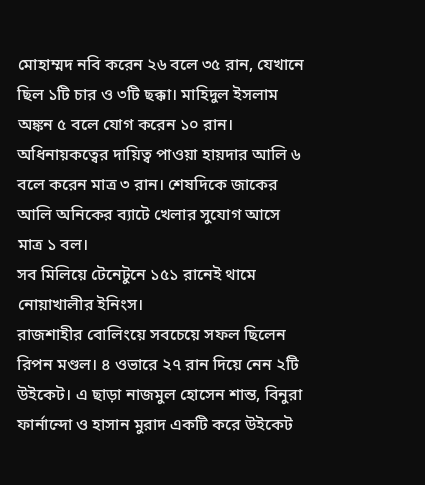মোহাম্মদ নবি করেন ২৬ বলে ৩৫ রান, যেখানে ছিল ১টি চার ও ৩টি ছক্কা। মাহিদুল ইসলাম অঙ্কন ৫ বলে যোগ করেন ১০ রান। অধিনায়কত্বের দায়িত্ব পাওয়া হায়দার আলি ৬ বলে করেন মাত্র ৩ রান। শেষদিকে জাকের আলি অনিকের ব্যাটে খেলার সুযোগ আসে মাত্র ১ বল।
সব মিলিয়ে টেনেটুনে ১৫১ রানেই থামে নোয়াখালীর ইনিংস।
রাজশাহীর বোলিংয়ে সবচেয়ে সফল ছিলেন রিপন মণ্ডল। ৪ ওভারে ২৭ রান দিয়ে নেন ২টি উইকেট। এ ছাড়া নাজমুল হোসেন শান্ত, বিনুরা ফার্নান্দো ও হাসান মুরাদ একটি করে উইকেট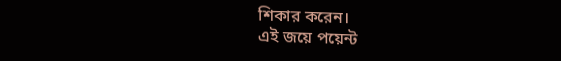শিকার করেন।
এই জয়ে পয়েন্ট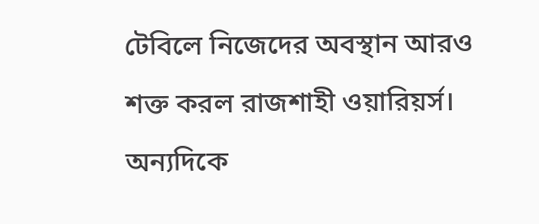টেবিলে নিজেদের অবস্থান আরও শক্ত করল রাজশাহী ওয়ারিয়র্স। অন্যদিকে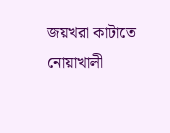জয়খরা কাটাতে নোয়াখালী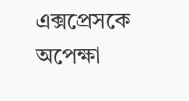এক্সপ্রেসকে অপেক্ষা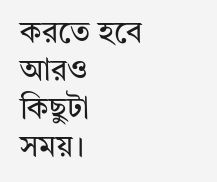করতে হবে আরও কিছুটা সময়।